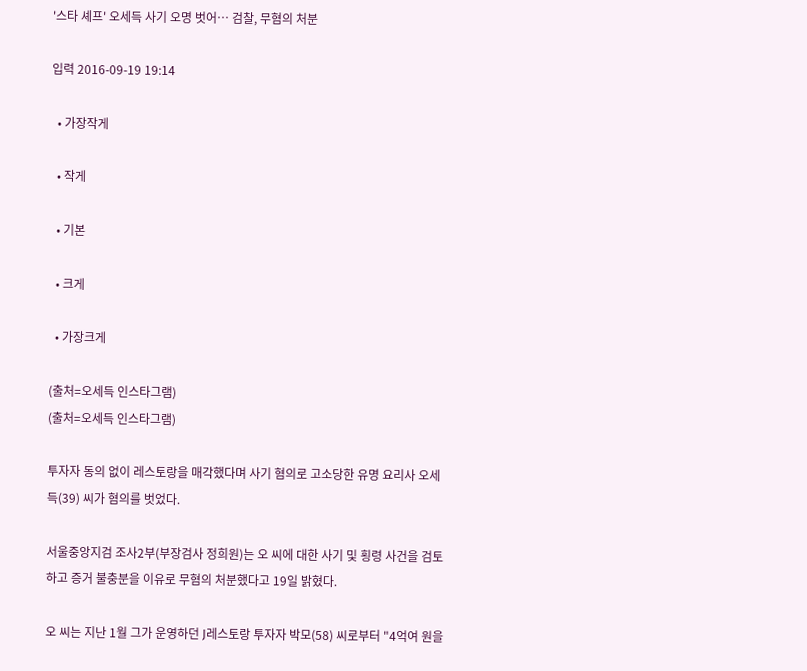'스타 셰프' 오세득 사기 오명 벗어… 검찰, 무혐의 처분

입력 2016-09-19 19:14

  • 가장작게

  • 작게

  • 기본

  • 크게

  • 가장크게

(출처=오세득 인스타그램)
(출처=오세득 인스타그램)

투자자 동의 없이 레스토랑을 매각했다며 사기 혐의로 고소당한 유명 요리사 오세득(39) 씨가 혐의를 벗었다.

서울중앙지검 조사2부(부장검사 정희원)는 오 씨에 대한 사기 및 횡령 사건을 검토하고 증거 불충분을 이유로 무혐의 처분했다고 19일 밝혔다.

오 씨는 지난 1월 그가 운영하던 J레스토랑 투자자 박모(58) 씨로부터 "4억여 원을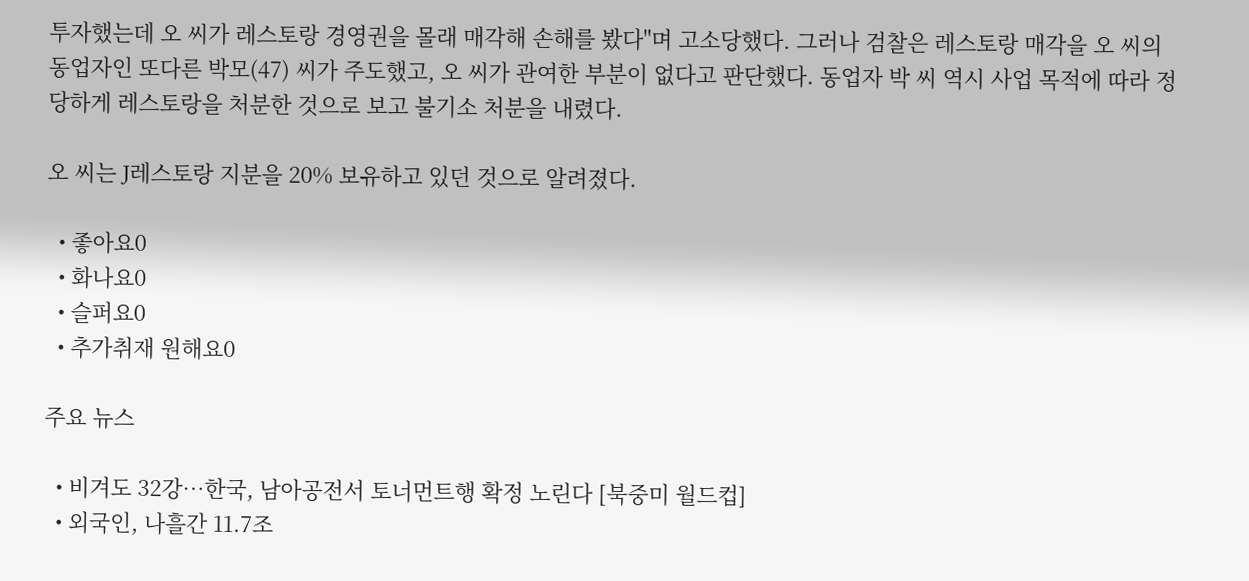투자했는데 오 씨가 레스토랑 경영권을 몰래 매각해 손해를 봤다"며 고소당했다. 그러나 검찰은 레스토랑 매각을 오 씨의 동업자인 또다른 박모(47) 씨가 주도했고, 오 씨가 관여한 부분이 없다고 판단했다. 동업자 박 씨 역시 사업 목적에 따라 정당하게 레스토랑을 처분한 것으로 보고 불기소 처분을 내렸다.

오 씨는 J레스토랑 지분을 20% 보유하고 있던 것으로 알려졌다.

  • 좋아요0
  • 화나요0
  • 슬퍼요0
  • 추가취재 원해요0

주요 뉴스

  • 비겨도 32강…한국, 남아공전서 토너먼트행 확정 노린다 [북중미 월드컵]
  • 외국인, 나흘간 11.7조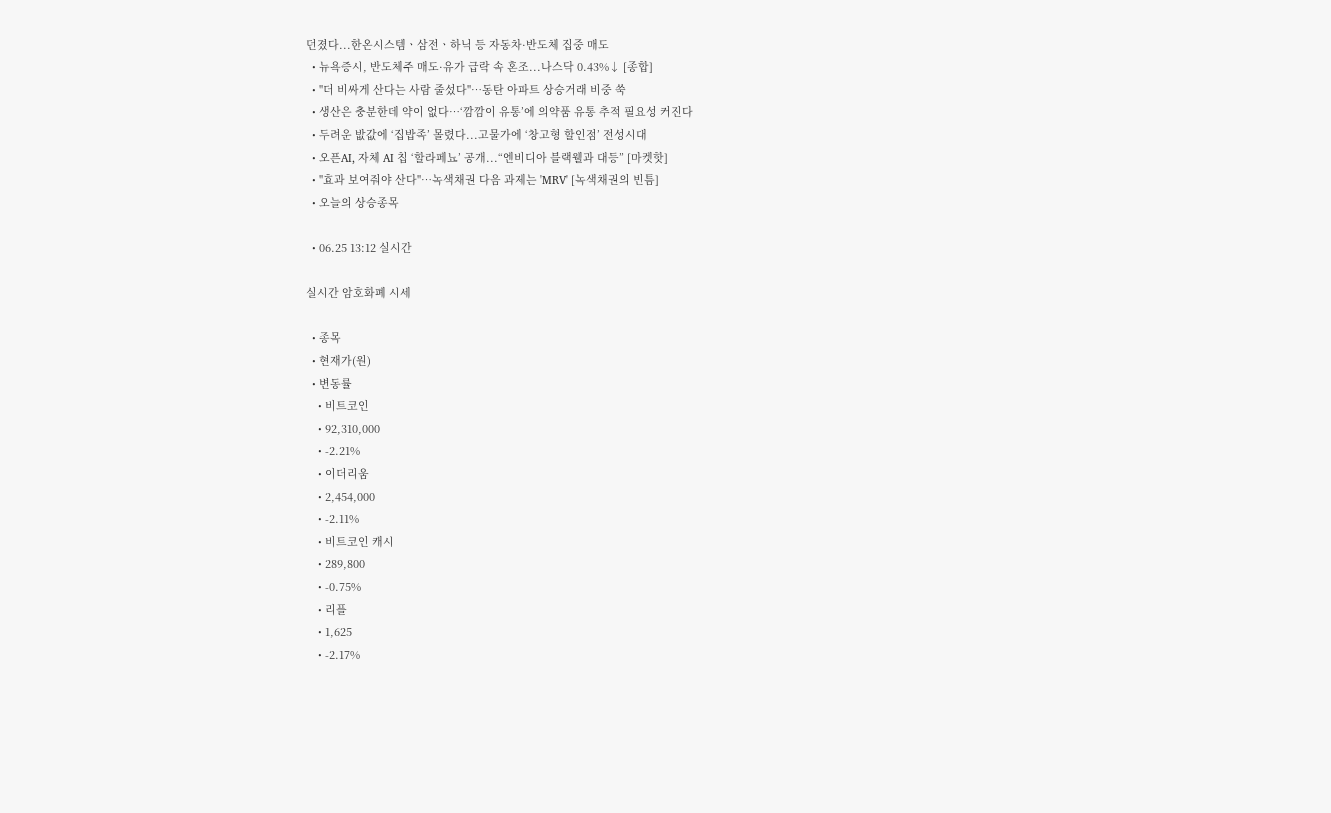던졌다...한온시스템ㆍ삼전ㆍ하닉 등 자동차·반도체 집중 매도
  • 뉴욕증시, 반도체주 매도·유가 급락 속 혼조...나스닥 0.43%↓ [종합]
  • "더 비싸게 산다는 사람 줄섰다"…동탄 아파트 상승거래 비중 쑥
  • 생산은 충분한데 약이 없다…‘깜깜이 유통’에 의약품 유통 추적 필요성 커진다
  • 두려운 밦값에 ‘집밥족’ 몰렸다...고물가에 ‘창고형 할인점’ 전성시대
  • 오픈AI, 자체 AI 칩 ‘할라페뇨’ 공개...“엔비디아 블랙웰과 대등” [마켓핫]
  • "효과 보여줘야 산다"…녹색채권 다음 과제는 'MRV' [녹색채권의 빈틈]
  • 오늘의 상승종목

  • 06.25 13:12 실시간

실시간 암호화폐 시세

  • 종목
  • 현재가(원)
  • 변동률
    • 비트코인
    • 92,310,000
    • -2.21%
    • 이더리움
    • 2,454,000
    • -2.11%
    • 비트코인 캐시
    • 289,800
    • -0.75%
    • 리플
    • 1,625
    • -2.17%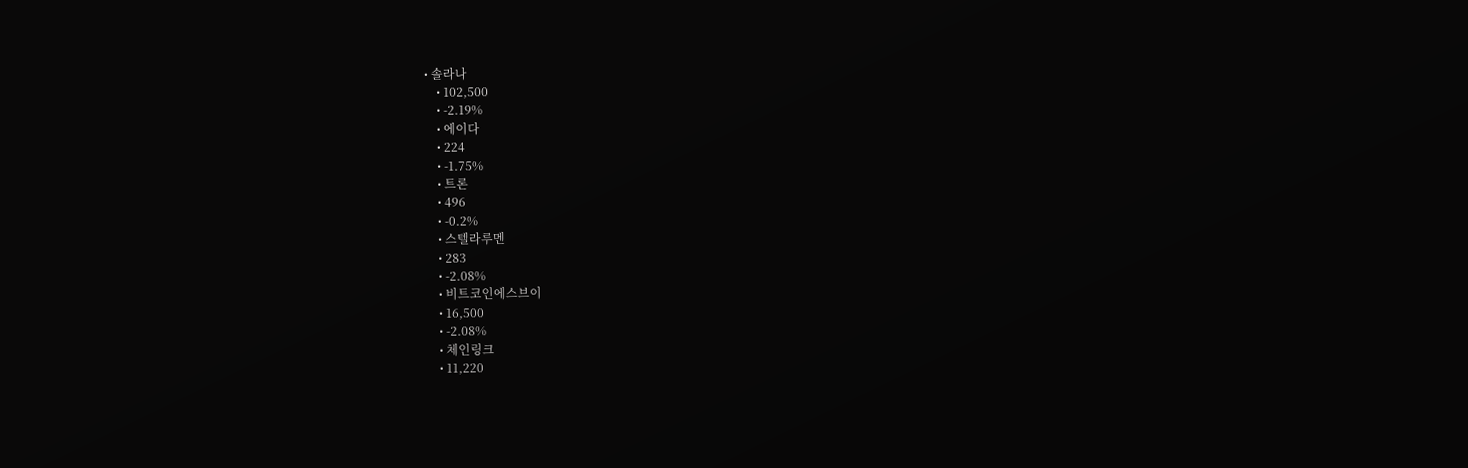• 솔라나
    • 102,500
    • -2.19%
    • 에이다
    • 224
    • -1.75%
    • 트론
    • 496
    • -0.2%
    • 스텔라루멘
    • 283
    • -2.08%
    • 비트코인에스브이
    • 16,500
    • -2.08%
    • 체인링크
    • 11,220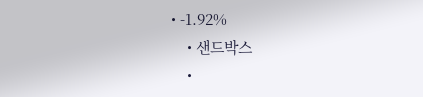• -1.92%
    • 샌드박스
    •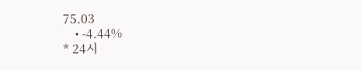75.03
    • -4.44%
* 24시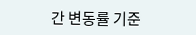간 변동률 기준